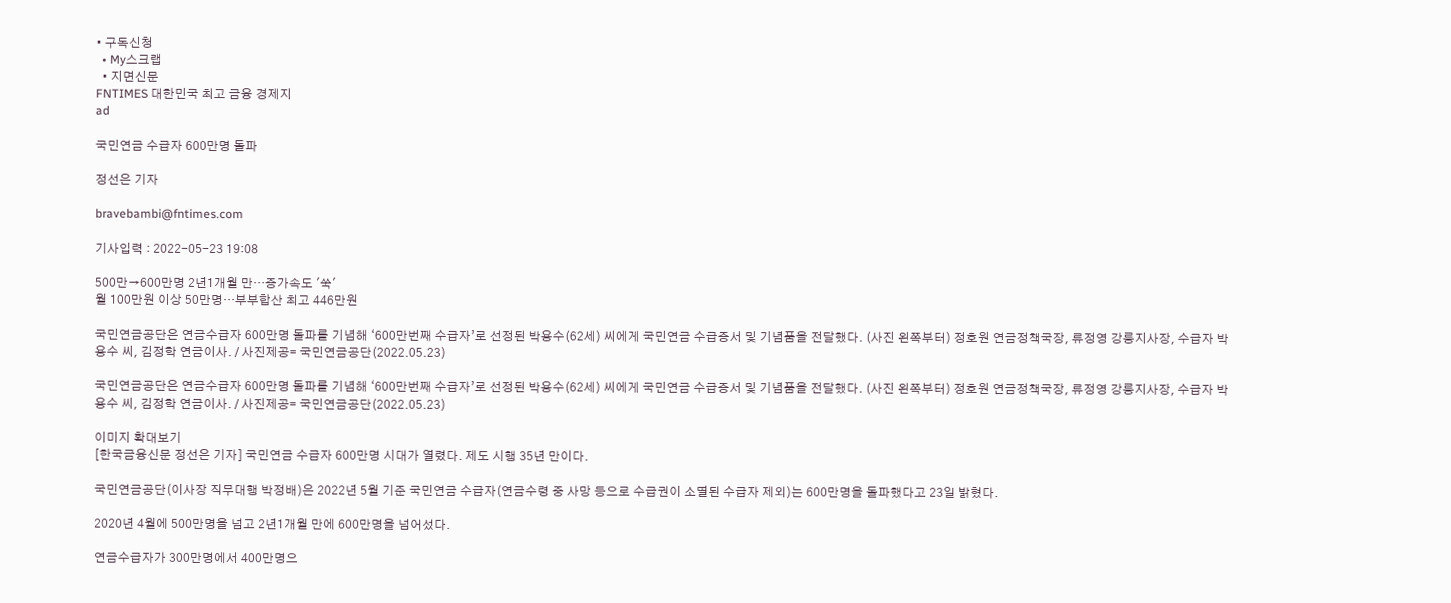• 구독신청
  • My스크랩
  • 지면신문
FNTIMES 대한민국 최고 금융 경제지
ad

국민연금 수급자 600만명 돌파

정선은 기자

bravebambi@fntimes.com

기사입력 : 2022-05-23 19:08

500만→600만명 2년1개월 만…증가속도 '쑥'
월 100만원 이상 50만명…부부합산 최고 446만원

국민연금공단은 연금수급자 600만명 돌파를 기념해 ‘600만번째 수급자’로 선정된 박용수(62세) 씨에게 국민연금 수급증서 및 기념품을 전달했다. (사진 왼쪽부터) 정호원 연금정책국장, 류정영 강릉지사장, 수급자 박용수 씨, 김정학 연금이사. / 사진제공= 국민연금공단(2022.05.23)

국민연금공단은 연금수급자 600만명 돌파를 기념해 ‘600만번째 수급자’로 선정된 박용수(62세) 씨에게 국민연금 수급증서 및 기념품을 전달했다. (사진 왼쪽부터) 정호원 연금정책국장, 류정영 강릉지사장, 수급자 박용수 씨, 김정학 연금이사. / 사진제공= 국민연금공단(2022.05.23)

이미지 확대보기
[한국금융신문 정선은 기자] 국민연금 수급자 600만명 시대가 열렸다. 제도 시행 35년 만이다.

국민연금공단(이사장 직무대행 박정배)은 2022년 5월 기준 국민연금 수급자(연금수령 중 사망 등으로 수급권이 소멸된 수급자 제외)는 600만명을 돌파했다고 23일 밝혔다.

2020년 4월에 500만명을 넘고 2년1개월 만에 600만명을 넘어섰다.

연금수급자가 300만명에서 400만명으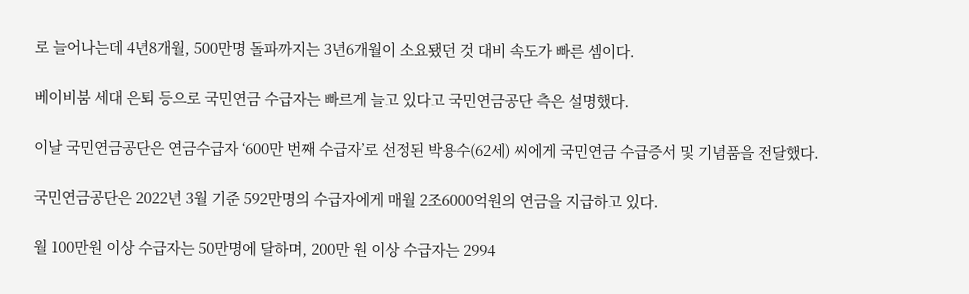로 늘어나는데 4년8개월, 500만명 돌파까지는 3년6개월이 소요됐던 것 대비 속도가 빠른 셈이다.

베이비붐 세대 은퇴 등으로 국민연금 수급자는 빠르게 늘고 있다고 국민연금공단 측은 설명했다.

이날 국민연금공단은 연금수급자 ‘600만 번째 수급자’로 선정된 박용수(62세) 씨에게 국민연금 수급증서 및 기념품을 전달했다.

국민연금공단은 2022년 3월 기준 592만명의 수급자에게 매월 2조6000억원의 연금을 지급하고 있다.

월 100만원 이상 수급자는 50만명에 달하며, 200만 원 이상 수급자는 2994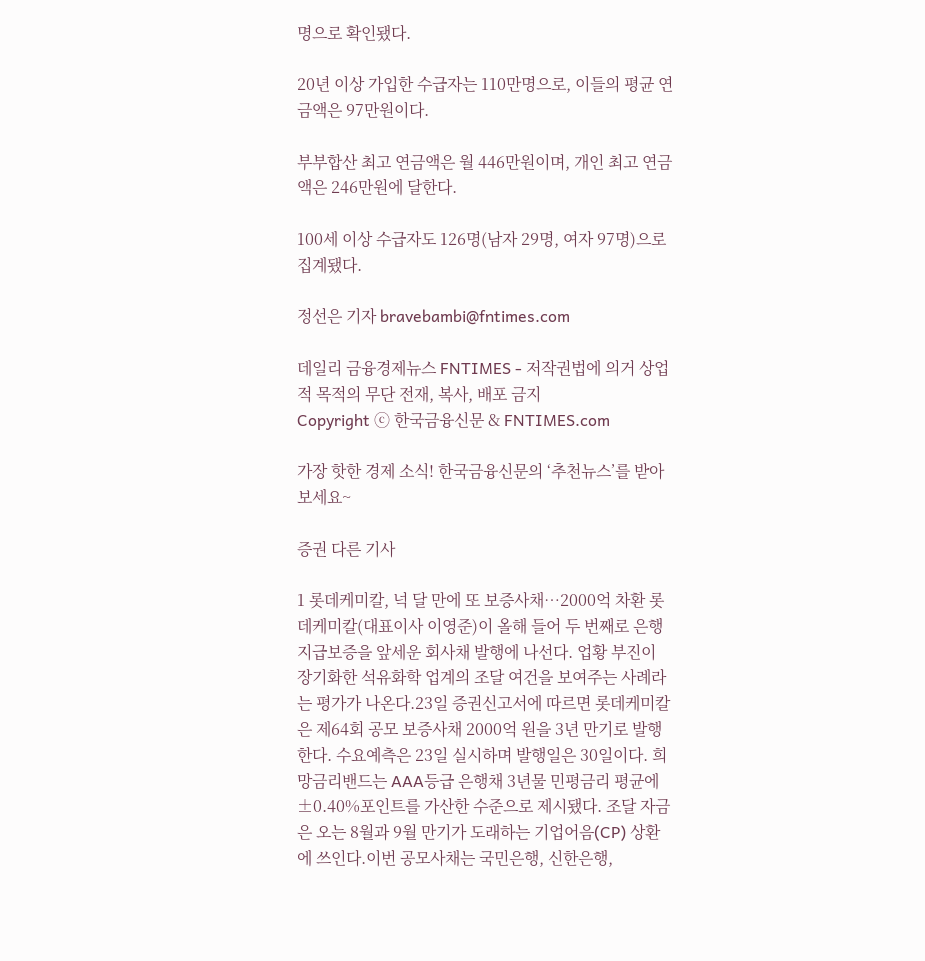명으로 확인됐다.

20년 이상 가입한 수급자는 110만명으로, 이들의 평균 연금액은 97만원이다.

부부합산 최고 연금액은 월 446만원이며, 개인 최고 연금액은 246만원에 달한다.

100세 이상 수급자도 126명(남자 29명, 여자 97명)으로 집계됐다.

정선은 기자 bravebambi@fntimes.com

데일리 금융경제뉴스 FNTIMES - 저작권법에 의거 상업적 목적의 무단 전재, 복사, 배포 금지
Copyright ⓒ 한국금융신문 & FNTIMES.com

가장 핫한 경제 소식! 한국금융신문의 ‘추천뉴스’를 받아보세요~

증권 다른 기사

1 롯데케미칼, 넉 달 만에 또 보증사채…2000억 차환 롯데케미칼(대표이사 이영준)이 올해 들어 두 번째로 은행 지급보증을 앞세운 회사채 발행에 나선다. 업황 부진이 장기화한 석유화학 업계의 조달 여건을 보여주는 사례라는 평가가 나온다.23일 증권신고서에 따르면 롯데케미칼은 제64회 공모 보증사채 2000억 원을 3년 만기로 발행한다. 수요예측은 23일 실시하며 발행일은 30일이다. 희망금리밴드는 AAA등급 은행채 3년물 민평금리 평균에 ±0.40%포인트를 가산한 수준으로 제시됐다. 조달 자금은 오는 8월과 9월 만기가 도래하는 기업어음(CP) 상환에 쓰인다.이번 공모사채는 국민은행, 신한은행,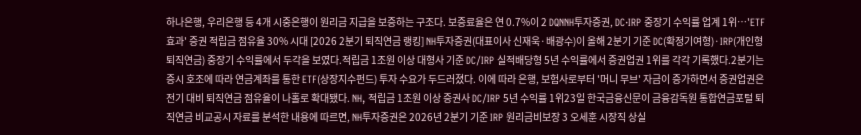하나은행, 우리은행 등 4개 시중은행이 원리금 지급을 보증하는 구조다. 보증료율은 연 0.7%이 2 DQNNH투자증권, DC·IRP 중장기 수익률 업계 1위…'ETF 효과' 증권 적립금 점유율 30% 시대 [2026 2분기 퇴직연금 랭킹] NH투자증권(대표이사 신재욱·배광수)이 올해 2분기 기준 DC(확정기여형)·IRP(개인형 퇴직연금) 중장기 수익률에서 두각을 보였다.적립금 1조원 이상 대형사 기준 DC/IRP 실적배당형 5년 수익률에서 증권업권 1위를 각각 기록했다.2분기는 증시 호조에 따라 연금계좌를 통한 ETF(상장지수펀드) 투자 수요가 두드러졌다. 이에 따라 은행, 보험사로부터 '머니 무브' 자금이 증가하면서 증권업권은 전기 대비 퇴직연금 점유율이 나홀로 확대됐다. NH, 적립금 1조원 이상 증권사 DC/IRP 5년 수익률 1위23일 한국금융신문이 금융감독원 통합연금포털 퇴직연금 비교공시 자료를 분석한 내용에 따르면, NH투자증권은 2026년 2분기 기준 IRP 원리금비보장 3 오세훈 시장직 상실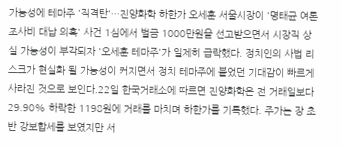가능성에 테마주 '직격탄'…진양화학 하한가 오세훈 서울시장이 '명태균 여론조사비 대납 의혹' 사건 1심에서 벌금 1000만원을 선고받으면서 시장직 상실 가능성이 부각되자 '오세훈 테마주'가 일제히 급락했다. 정치인의 사법 리스크가 현실화 될 가능성이 커지면서 정치 테마주에 붙었던 기대감이 빠르게 사라진 것으로 보인다.22일 한국거래소에 따르면 진양화학은 전 거래일보다 29.90% 하락한 1198원에 거래를 마치며 하한가를 기록했다. 주가는 장 초반 강보합세를 보였지만 서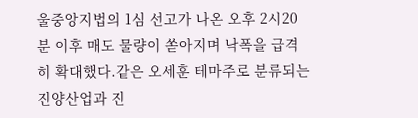울중앙지법의 1심 선고가 나온 오후 2시20분 이후 매도 물량이 쏟아지며 낙폭을 급격히 확대했다.같은 오세훈 테마주로 분류되는 진양산업과 진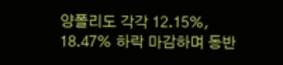양폴리도 각각 12.15%, 18.47% 하락 마감하며 동반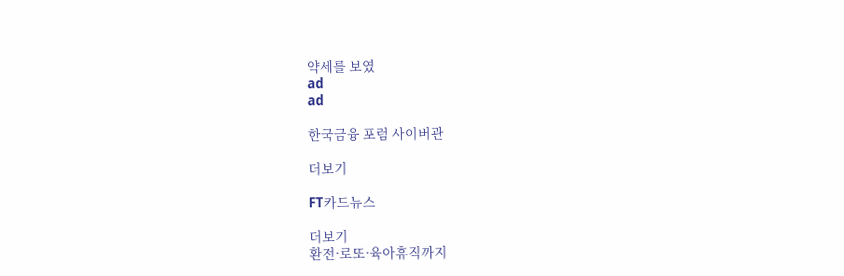약세를 보였
ad
ad

한국금융 포럼 사이버관

더보기

FT카드뉴스

더보기
환전·로또·육아휴직까지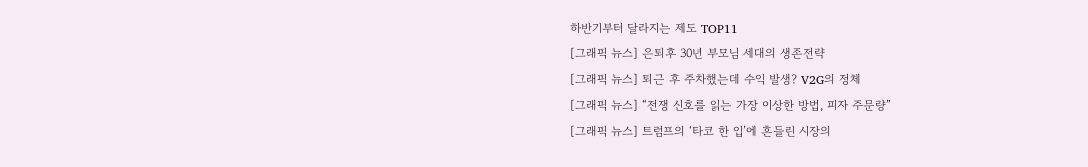하반기부터 달라지는 제도 TOP11
[그래픽 뉴스] 은퇴후 30년 부모님 세대의 생존전략
[그래픽 뉴스] 퇴근 후 주차했는데 수익 발생? V2G의 정체
[그래픽 뉴스] “전쟁 신호를 읽는 가장 이상한 방법, 피자 주문량”
[그래픽 뉴스] 트럼프의 ‘타코 한 입’에 흔들린 시장의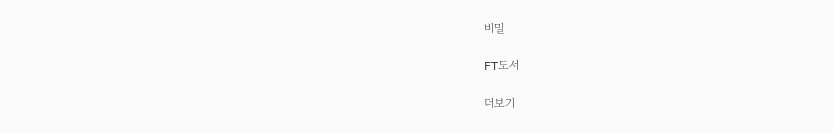비밀

FT도서

더보기